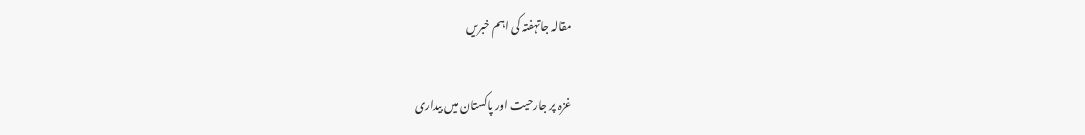مقالہ جاتہفتہ کی اہم خبریں

غزہ پر جارحیت اور پاکستان میں بیداری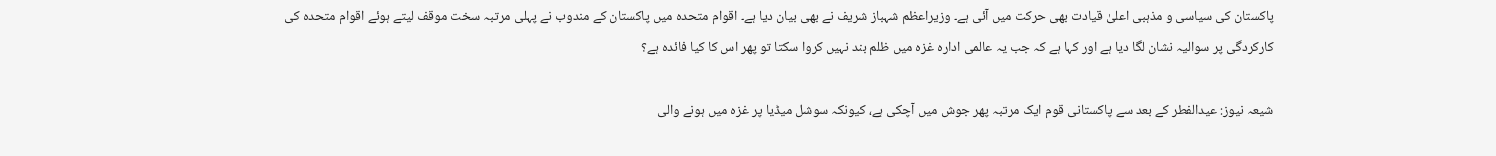پاکستان کی سیاسی و مذہبی اعلیٰ قیادت بھی حرکت میں آئی ہے۔ وزیراعظم شہباز شریف نے بھی بیان دیا ہے۔ اقوام متحدہ میں پاکستان کے مندوب نے پہلی مرتبہ سخت موقف لیتے ہوئے اقوام متحدہ کی کارکردگی پر سوالیہ نشان لگا دیا ہے اور کہا ہے کہ جب یہ عالمی ادارہ غزہ میں ظلم بند نہیں کروا سکتا تو پھر اس کا کیا فائدہ ہے؟

شیعہ نیوز: عیدالفطر کے بعد سے پاکستانی قوم ایک مرتبہ پھر جوش میں آچکی ہے، کیونکہ سوشل میڈیا پر غزہ میں ہونے والی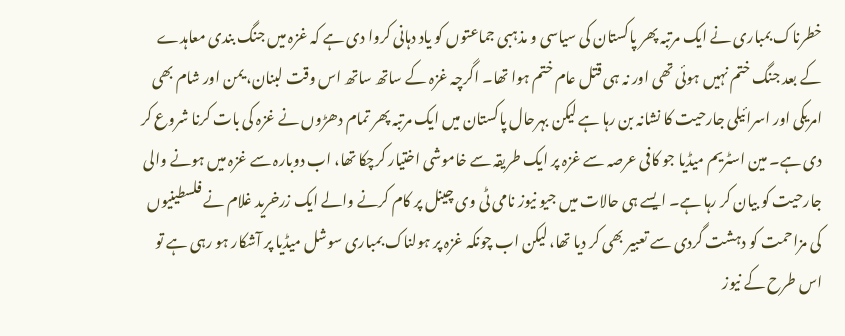خطرناک بمباری نے ایک مرتبہ پھر پاکستان کی سیاسی و مذہبی جماعتوں کو یاد دہانی کروا دی ہے کہ غزہ میں جنگ بندی معاہدے کے بعد جنگ ختم نہیں ہوئی تھی اور نہ ہی قتل عام ختم ہوا تھا۔ اگرچہ غزہ کے ساتھ ساتھ اس وقت لبنان، یمن اور شام بھی امریکی اور اسرائیلی جارحیت کا نشانہ بن رہا ہے لیکن بہرحال پاکستان میں ایک مرتبہ پھر تمام دھڑوں نے غزہ کی بات کرنا شروع کر دی ہے۔ مین اسٹریم میڈیا جو کافی عرصہ سے غزہ پر ایک طریقہ سے خاموشی اختیار کرچکا تھا، اب دوبارہ سے غزہ میں ہونے والی جارحیت کو بیان کر رہا ہے۔ ایسے ہی حالات میں جیو نیوز نامی ٹی وی چینل پر کام کرنے والے ایک زرخرید غلام نے فلسطینیوں کی مزاحمت کو دہشت گردی سے تعبیر بھی کر دیا تھا، لیکن اب چونکہ غزہ پر ہولناک بمباری سوشل میڈیا پر آشکار ہو رہی ہے تو اس طرح کے نیوز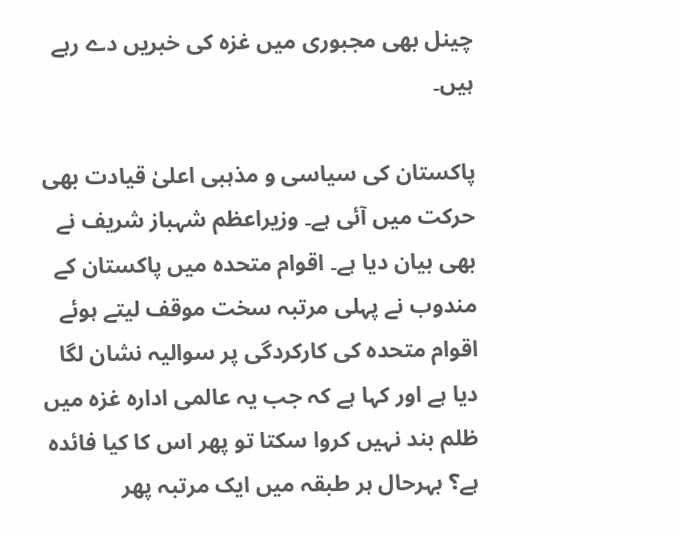چینل بھی مجبوری میں غزہ کی خبریں دے رہے ہیں۔

پاکستان کی سیاسی و مذہبی اعلیٰ قیادت بھی حرکت میں آئی ہے۔ وزیراعظم شہباز شریف نے بھی بیان دیا ہے۔ اقوام متحدہ میں پاکستان کے مندوب نے پہلی مرتبہ سخت موقف لیتے ہوئے اقوام متحدہ کی کارکردگی پر سوالیہ نشان لگا دیا ہے اور کہا ہے کہ جب یہ عالمی ادارہ غزہ میں ظلم بند نہیں کروا سکتا تو پھر اس کا کیا فائدہ ہے؟ بہرحال ہر طبقہ میں ایک مرتبہ پھر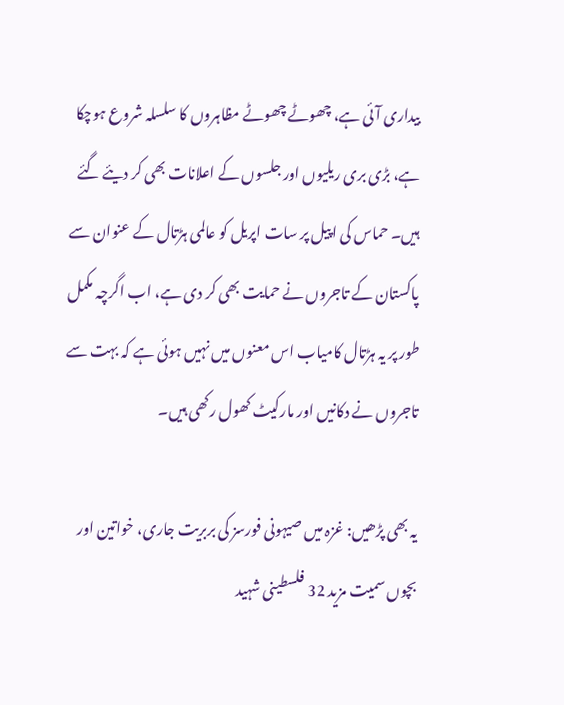بیداری آئی ہے، چھوٹے چھوٹے مظاہروں کا سلسلہ شروع ہوچکا ہے، بڑی بری ریلیوں اور جلسوں کے اعلانات بھی کر دیئے گئے ہیں۔ حماس کی اپیل پر سات اپریل کو عالمی ہڑتال کے عنوان سے پاکستان کے تاجروں نے حمایت بھی کر دی ہے، اب اگرچہ مکمل طور پر یہ ہڑتال کامیاب اس معنوں میں نہیں ہوئی ہے کہ بہت سے تاجروں نے دکانیں اور مارکیٹ کھول رکھی ہیں۔

یہ بھی پڑھیں: غزہ میں صیہونی فورسز کی بربریت جاری، خواتین اور بچوں سمیت مزید 32 فلسطینی شہید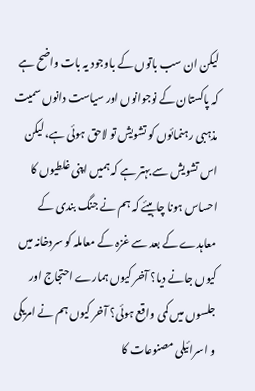لیکن ان سب باتوں کے باوجود یہ بات واضح ہے کہ پاکستان کے نوجوانوں اور سیاست دانوں سمیت مذہبی رہنمائوں کو تشویش تو لاحق ہوئی ہے، لیکن اس تشویش سے بہتر ہے کہ ہمیں اپنی غلطیوں کا احساس ہونا چاہیئے کہ ہم نے جنگ بندی کے معاہدے کے بعد سے غزہ کے معاملہ کو سردخانہ میں کیوں جانے دیا؟ آخر کیوں ہمارے احتجاج اور جلسوں میں کمی واقع ہوئی؟ آخر کیوں ہم نے امریکی و اسرائیلی مصنوعات کا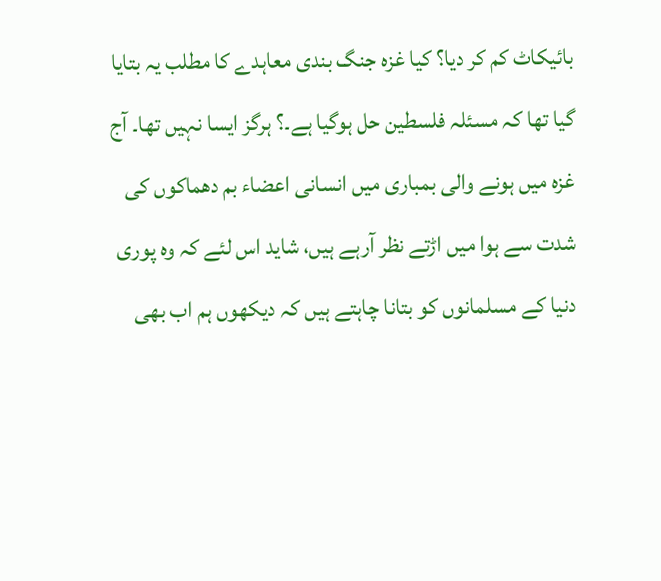بائیکاٹ کم کر دیا؟ کیا غزہ جنگ بندی معاہدے کا مطلب یہ بتایا گیا تھا کہ مسئلہ فلسطین حل ہوگیا ہے۔؟ ہرگز ایسا نہیں تھا۔ آج غزہ میں ہونے والی بمباری میں انسانی اعضاء بم دھماکوں کی شدت سے ہوا میں اڑتے نظر آرہے ہیں، شاید اس لئے کہ وہ پوری دنیا کے مسلمانوں کو بتانا چاہتے ہیں کہ دیکھوں ہم اب بھی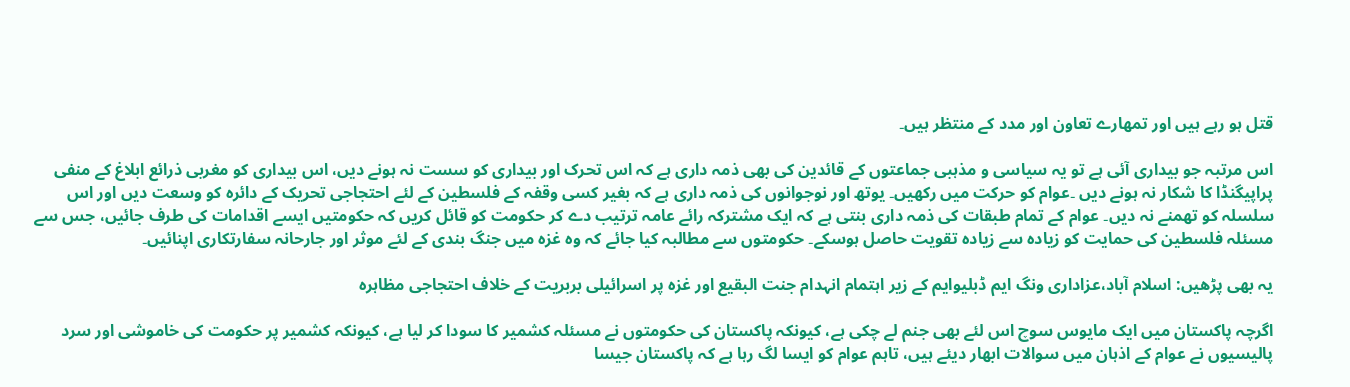قتل ہو رہے ہیں اور تمھارے تعاون اور مدد کے منتظر ہیں۔

اس مرتبہ جو بیداری آئی ہے تو یہ سیاسی و مذہبی جماعتوں کے قائدین کی بھی ذمہ داری ہے کہ اس تحرک اور بیداری کو سست نہ ہونے دیں، اس بیداری کو مغربی ذرائع ابلاغ کے منفی پراپیگنڈا کا شکار نہ ہونے دیں ۔عوام کو حرکت میں رکھیں۔ یوتھ اور نوجوانوں کی ذمہ داری ہے کہ بغیر کسی وقفہ کے فلسطین کے لئے احتجاجی تحریک کے دائرہ کو وسعت دیں اور اس سلسلہ کو تھمنے نہ دیں۔ عوام کے تمام طبقات کی ذمہ داری بنتی ہے کہ ایک مشترکہ رائے عامہ ترتیب دے کر حکومت کو قائل کریں کہ حکومتیں ایسے اقدامات کی طرف جائیں، جس سے مسئلہ فلسطین کی حمایت کو زیادہ سے زیادہ تقویت حاصل ہوسکے۔ حکومتوں سے مطالبہ کیا جائے کہ وہ غزہ میں جنگ بندی کے لئے موثر اور جارحانہ سفارتکاری اپنائیں۔

یہ بھی پڑھیں: اسلام آباد،عزاداری ونگ ایم ڈبلیوایم کے زیر اہتمام انہدام جنت البقیع اور غزہ پر اسرائیلی بربریت کے خلاف احتجاجی مظاہرہ

اگرچہ پاکستان میں ایک مایوس سوچ اس لئے بھی جنم لے چکی ہے، کیونکہ پاکستان کی حکومتوں نے مسئلہ کشمیر کا سودا کر لیا ہے، کیونکہ کشمیر پر حکومت کی خاموشی اور سرد پالیسیوں نے عوام کے اذہان میں سوالات ابھار دیئے ہیں، تاہم عوام کو ایسا لگ رہا ہے کہ پاکستان جیسا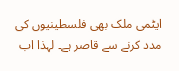ایٹمی ملک بھی فلسطینیوں کی مدد کرنے سے قاصر ہے۔ لہذا اب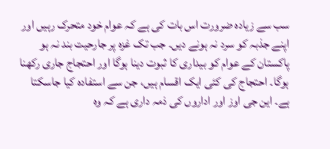سب سے زیادہ ضرورت اس بات کی ہے کہ عوام خود متحرک رہیں اور اپنے جذبہ کو سرد نہ ہونے دیں۔ جب تک غزہ پر جارحیت بند نہ ہو پاکستان کے عوام کو بیداری کا ثبوت دینا ہوگا اور احتجاج جاری رکھنا ہوگا۔ احتجاج کی کئی ایک اقسام ہیں، جن سے استفادہ کیا جاسکتا ہے۔ این جی اوز اور اداروں کی ذمہ داری ہے کہ وہ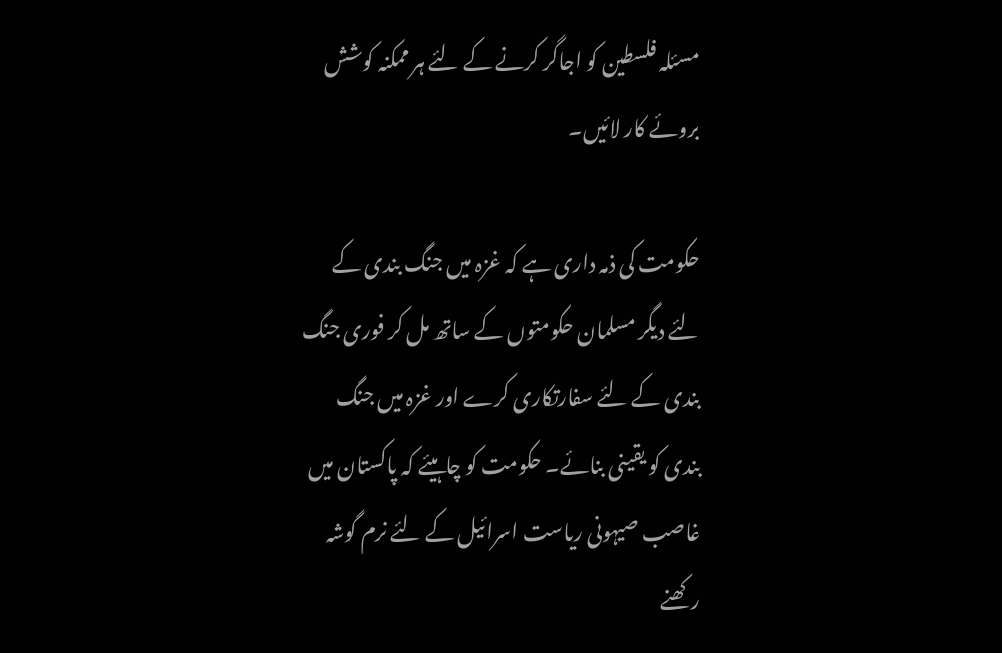مسئلہ فلسطین کو اجاگر کرنے کے لئے ہر ممکنہ کوشش بروئے کار لائیں۔

حکومت کی ذمہ داری ہے کہ غزہ میں جنگ بندی کے لئے دیگر مسلمان حکومتوں کے ساتھ مل کر فوری جنگ بندی کے لئے سفارتکاری کرے اور غزہ میں جنگ بندی کو یقینی بنائے۔ حکومت کو چاہیئے کہ پاکستان میں غاصب صیہونی ریاست اسرائیل کے لئے نرم گوشہ رکھنے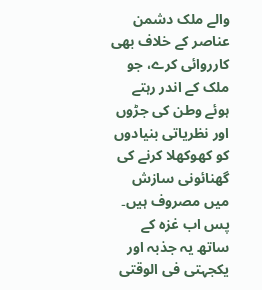والے ملک دشمن عناصر کے خلاف بھی کارروائی کرے، جو ملک کے اندر رہتے ہوئے وطن کی جڑوں اور نظریاتی بنیادوں کو کھوکھلا کرنے کی گھنائونی سازش میں مصروف ہیں۔ پس اب غزہ کے ساتھ یہ جذبہ اور یکجہتی فی الوقتی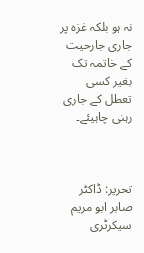نہ ہو بلکہ غزہ پر جاری جارحیت کے خاتمہ تک بغیر کسی تعطل کے جاری رہنی چاہیئے۔



تحریر: ڈاکٹر صابر ابو مریم
سیکرٹری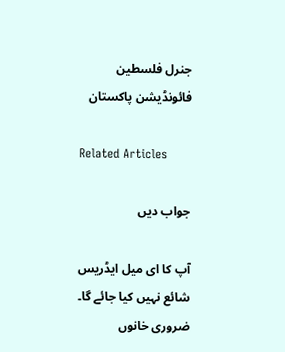جنرل فلسطین فائونڈیشن پاکستان

Related Articles

جواب دیں

آپ کا ای میل ایڈریس شائع نہیں کیا جائے گا۔ ضروری خانوں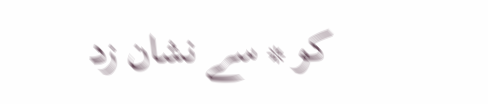کو * سے نشان زد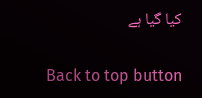کیا گیا ہے

Back to top button